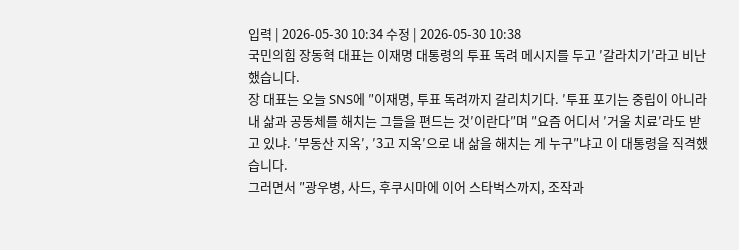입력 | 2026-05-30 10:34 수정 | 2026-05-30 10:38
국민의힘 장동혁 대표는 이재명 대통령의 투표 독려 메시지를 두고 ′갈라치기′라고 비난했습니다.
장 대표는 오늘 SNS에 ″이재명, 투표 독려까지 갈리치기다. ′투표 포기는 중립이 아니라 내 삶과 공동체를 해치는 그들을 편드는 것′이란다″며 ″요즘 어디서 ′거울 치료′라도 받고 있냐. ′부동산 지옥′, ′3고 지옥′으로 내 삶을 해치는 게 누구″냐고 이 대통령을 직격했습니다.
그러면서 ″광우병, 사드, 후쿠시마에 이어 스타벅스까지, 조작과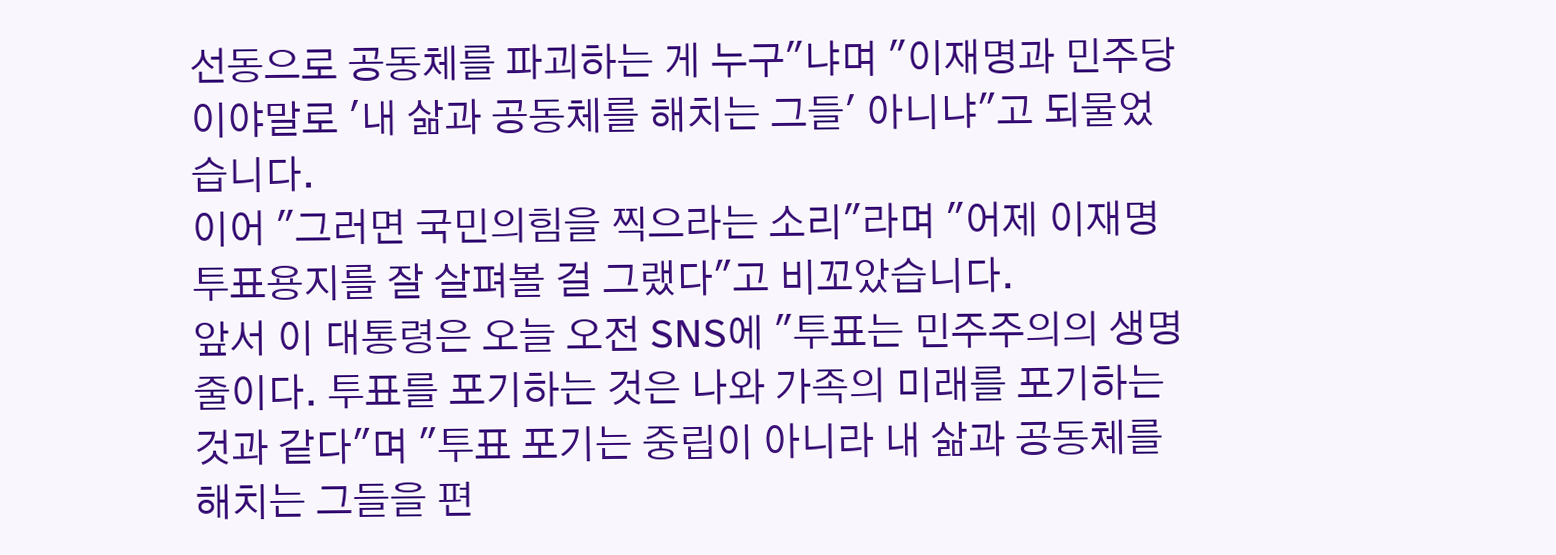선동으로 공동체를 파괴하는 게 누구″냐며 ″이재명과 민주당이야말로 ′내 삶과 공동체를 해치는 그들′ 아니냐″고 되물었습니다.
이어 ″그러면 국민의힘을 찍으라는 소리″라며 ″어제 이재명 투표용지를 잘 살펴볼 걸 그랬다″고 비꼬았습니다.
앞서 이 대통령은 오늘 오전 SNS에 ″투표는 민주주의의 생명줄이다. 투표를 포기하는 것은 나와 가족의 미래를 포기하는 것과 같다″며 ″투표 포기는 중립이 아니라 내 삶과 공동체를 해치는 그들을 편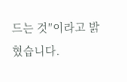드는 것″이라고 밝혔습니다.